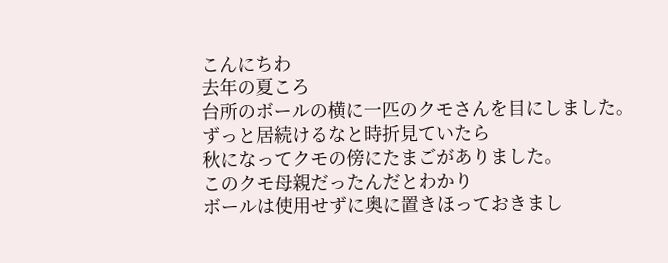こんにちわ
去年の夏ころ
台所のボールの横に一匹のクモさんを目にしました。
ずっと居続けるなと時折見ていたら
秋になってクモの傍にたまごがありました。
このクモ母親だったんだとわかり
ボールは使用せずに奥に置きほっておきまし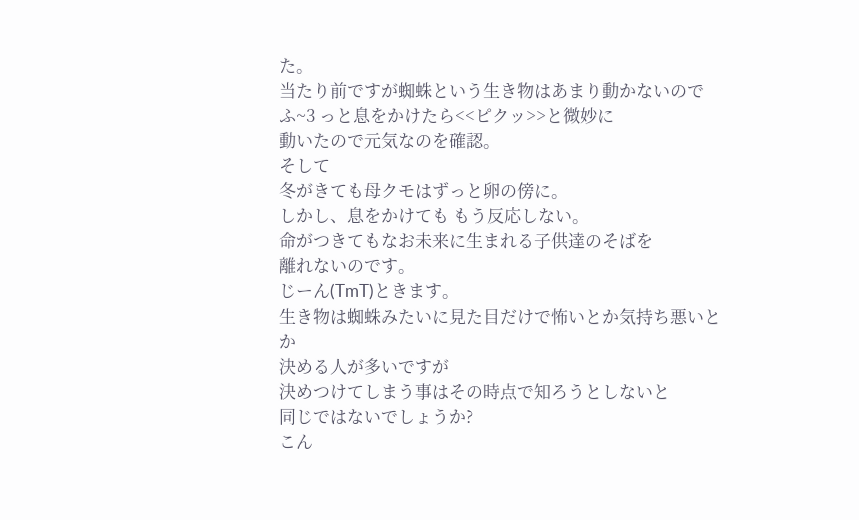た。
当たり前ですが蜘蛛という生き物はあまり動かないので
ふ~3 っと息をかけたら<<ピクッ>>と微妙に
動いたので元気なのを確認。
そして
冬がきても母クモはずっと卵の傍に。
しかし、息をかけても もう反応しない。
命がつきてもなお未来に生まれる子供達のそばを
離れないのです。
じーん(TmT)ときます。
生き物は蜘蛛みたいに見た目だけで怖いとか気持ち悪いとか
決める人が多いですが
決めつけてしまう事はその時点で知ろうとしないと
同じではないでしょうか?
こん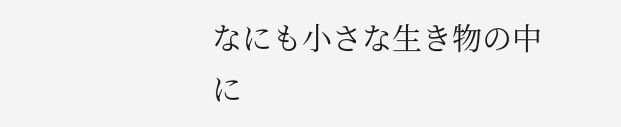なにも小さな生き物の中に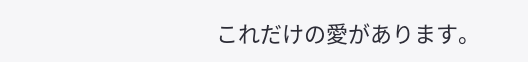これだけの愛があります。